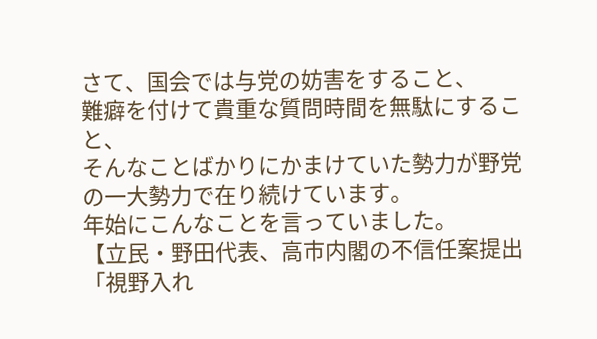さて、国会では与党の妨害をすること、
難癖を付けて貴重な質問時間を無駄にすること、
そんなことばかりにかまけていた勢力が野党の一大勢力で在り続けています。
年始にこんなことを言っていました。
【立民・野田代表、高市内閣の不信任案提出「視野入れ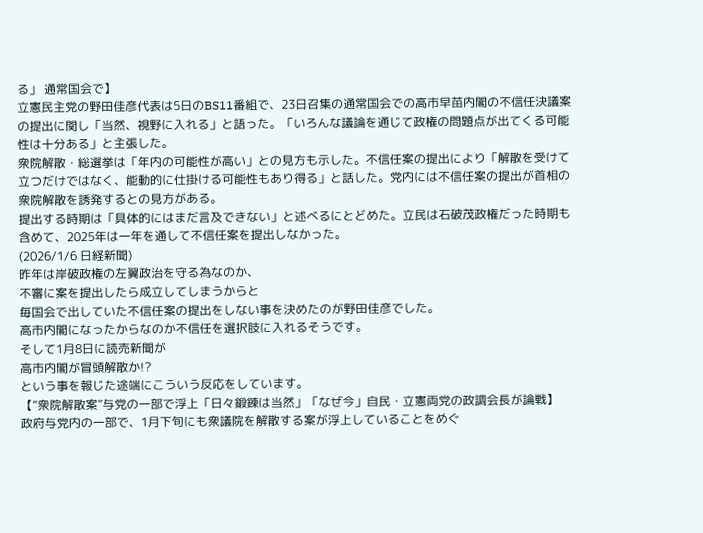る」 通常国会で】
立憲民主党の野田佳彦代表は5日のBS11番組で、23日召集の通常国会での高市早苗内閣の不信任決議案の提出に関し「当然、視野に入れる」と語った。「いろんな議論を通じて政権の問題点が出てくる可能性は十分ある」と主張した。
衆院解散・総選挙は「年内の可能性が高い」との見方も示した。不信任案の提出により「解散を受けて立つだけではなく、能動的に仕掛ける可能性もあり得る」と話した。党内には不信任案の提出が首相の衆院解散を誘発するとの見方がある。
提出する時期は「具体的にはまだ言及できない」と述べるにとどめた。立民は石破茂政権だった時期も含めて、2025年は一年を通して不信任案を提出しなかった。
(2026/1/6 日経新聞)
昨年は岸破政権の左翼政治を守る為なのか、
不審に案を提出したら成立してしまうからと
毎国会で出していた不信任案の提出をしない事を決めたのが野田佳彦でした。
高市内閣になったからなのか不信任を選択肢に入れるそうです。
そして1月8日に読売新聞が
高市内閣が冒頭解散か!?
という事を報じた途端にこういう反応をしています。
【“衆院解散案”与党の一部で浮上「日々鍛錬は当然」「なぜ今」自民・立憲両党の政調会長が論戦】
政府与党内の一部で、1月下旬にも衆議院を解散する案が浮上していることをめぐ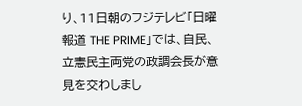り、11日朝のフジテレビ「日曜報道 THE PRIME」では、自民、立憲民主両党の政調会長が意見を交わしまし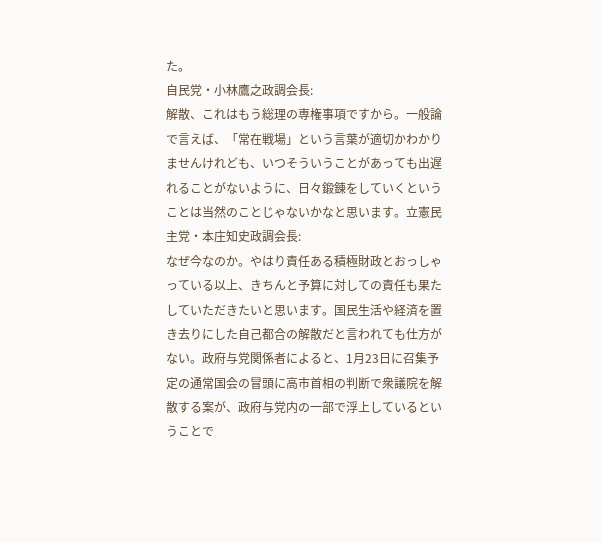た。
自民党・小林鷹之政調会長:
解散、これはもう総理の専権事項ですから。一般論で言えば、「常在戦場」という言葉が適切かわかりませんけれども、いつそういうことがあっても出遅れることがないように、日々鍛錬をしていくということは当然のことじゃないかなと思います。立憲民主党・本庄知史政調会長:
なぜ今なのか。やはり責任ある積極財政とおっしゃっている以上、きちんと予算に対しての責任も果たしていただきたいと思います。国民生活や経済を置き去りにした自己都合の解散だと言われても仕方がない。政府与党関係者によると、1月23日に召集予定の通常国会の冒頭に高市首相の判断で衆議院を解散する案が、政府与党内の一部で浮上しているということで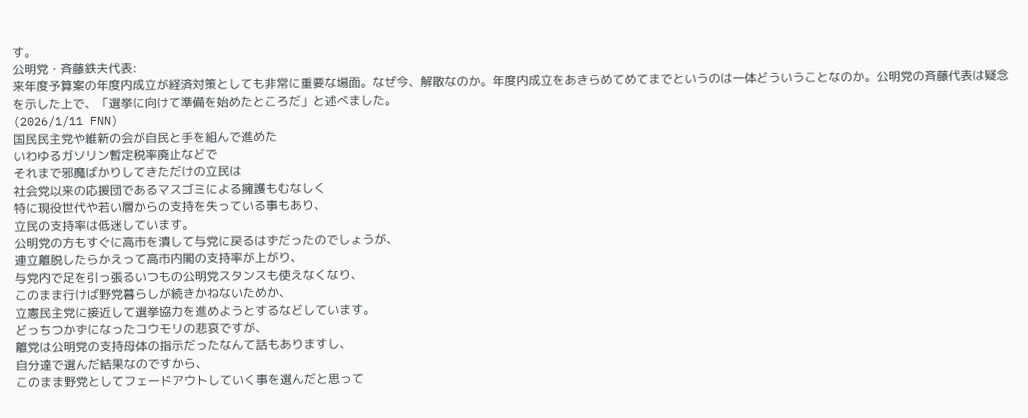す。
公明党・斉藤鉄夫代表:
来年度予算案の年度内成立が経済対策としても非常に重要な場面。なぜ今、解散なのか。年度内成立をあきらめてめてまでというのは一体どういうことなのか。公明党の斉藤代表は疑念を示した上で、「選挙に向けて準備を始めたところだ」と述べました。
(2026/1/11 FNN)
国民民主党や維新の会が自民と手を組んで進めた
いわゆるガソリン暫定税率廃止などで
それまで邪魔ばかりしてきただけの立民は
社会党以来の応援団であるマスゴミによる擁護もむなしく
特に現役世代や若い層からの支持を失っている事もあり、
立民の支持率は低迷しています。
公明党の方もすぐに高市を潰して与党に戻るはずだったのでしょうが、
連立離脱したらかえって高市内閣の支持率が上がり、
与党内で足を引っ張るいつもの公明党スタンスも使えなくなり、
このまま行けば野党暮らしが続きかねないためか、
立憲民主党に接近して選挙協力を進めようとするなどしています。
どっちつかずになったコウモリの悲哀ですが、
離党は公明党の支持母体の指示だったなんて話もありますし、
自分達で選んだ結果なのですから、
このまま野党としてフェードアウトしていく事を選んだと思って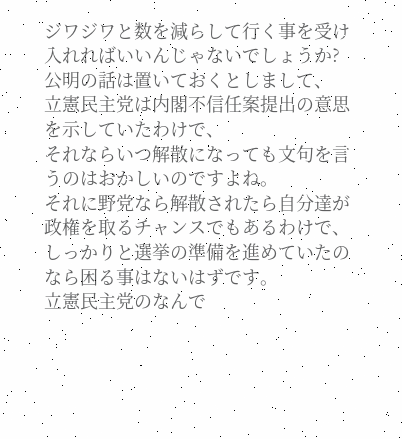ジワジワと数を減らして行く事を受け入れればいいんじゃないでしょうか?
公明の話は置いておくとしまして、
立憲民主党は内閣不信任案提出の意思を示していたわけで、
それならいつ解散になっても文句を言うのはおかしいのですよね。
それに野党なら解散されたら自分達が政権を取るチャンスでもあるわけで、
しっかりと選挙の準備を進めていたのなら困る事はないはずです。
立憲民主党のなんで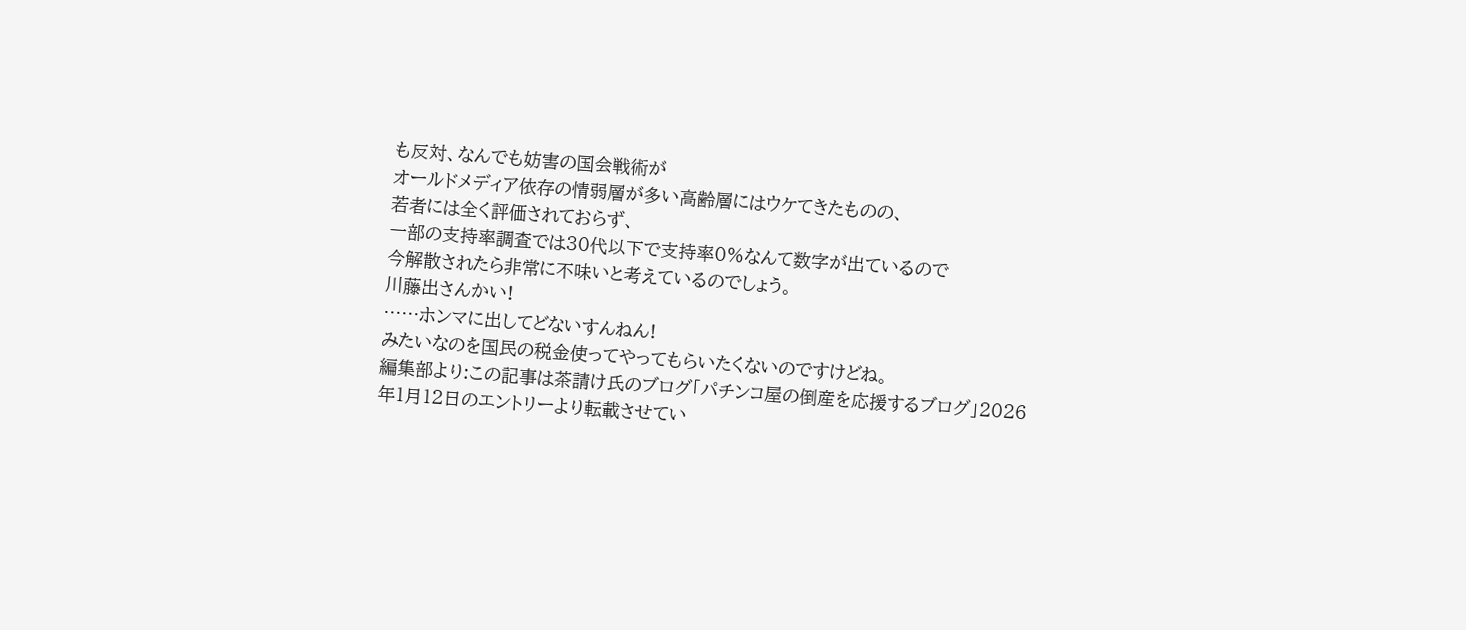も反対、なんでも妨害の国会戦術が
オールドメディア依存の情弱層が多い高齢層にはウケてきたものの、
若者には全く評価されておらず、
一部の支持率調査では30代以下で支持率0%なんて数字が出ているので
今解散されたら非常に不味いと考えているのでしょう。
川藤出さんかい!
……ホンマに出してどないすんねん!
みたいなのを国民の税金使ってやってもらいたくないのですけどね。
編集部より:この記事は茶請け氏のブログ「パチンコ屋の倒産を応援するブログ」2026年1月12日のエントリーより転載させてい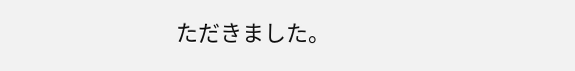ただきました。